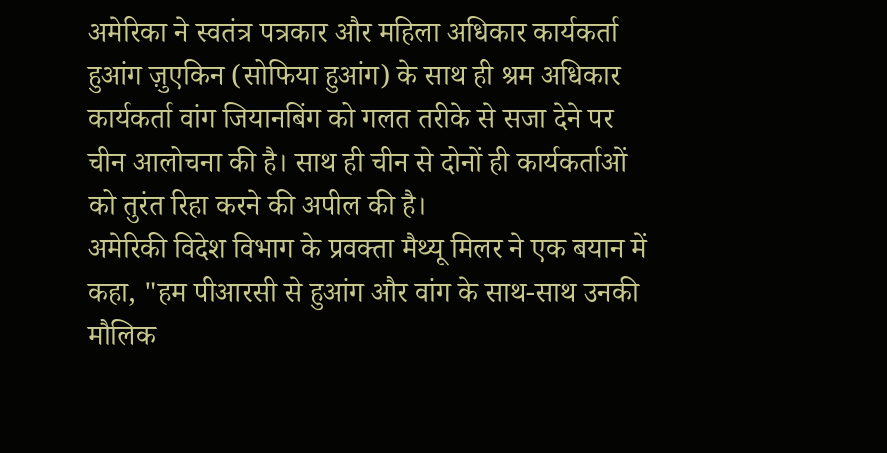अमेरिका ने स्वतंत्र पत्रकार और महिला अधिकार कार्यकर्ता हुआंग ज़ुएकिन (सोफिया हुआंग) के साथ ही श्रम अधिकार कार्यकर्ता वांग जियानबिंग को गलत तरीके से सजा देने पर चीन आलोचना की है। साथ ही चीन से दोनों ही कार्यकर्ताओं को तुरंत रिहा करने की अपील की है।
अमेरिकी विदेश विभाग के प्रवक्ता मैथ्यू मिलर ने एक बयान में कहा, "हम पीआरसी से हुआंग और वांग के साथ-साथ उनकी मौलिक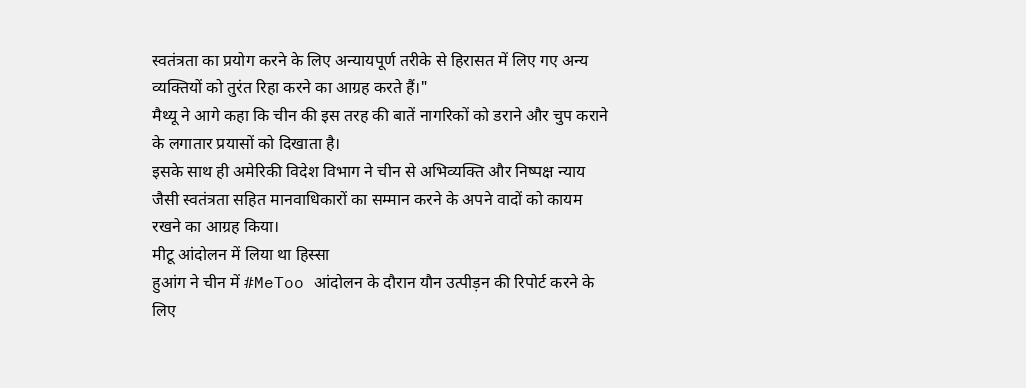स्वतंत्रता का प्रयोग करने के लिए अन्यायपूर्ण तरीके से हिरासत में लिए गए अन्य व्यक्तियों को तुरंत रिहा करने का आग्रह करते हैं।"
मैथ्यू ने आगे कहा कि चीन की इस तरह की बातें नागरिकों को डराने और चुप कराने के लगातार प्रयासों को दिखाता है।
इसके साथ ही अमेरिकी विदेश विभाग ने चीन से अभिव्यक्ति और निष्पक्ष न्याय जैसी स्वतंत्रता सहित मानवाधिकारों का सम्मान करने के अपने वादों को कायम रखने का आग्रह किया।
मीटू आंदोलन में लिया था हिस्सा
हुआंग ने चीन में #MeToo आंदोलन के दौरान यौन उत्पीड़न की रिपोर्ट करने के लिए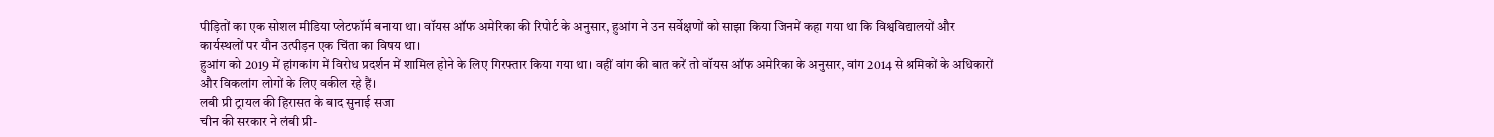पीड़ितों का एक सोशल मीडिया प्लेटफॉर्म बनाया था। वॉयस ऑफ अमेरिका की रिपोर्ट के अनुसार, हुआंग ने उन सर्वेक्षणों को साझा किया जिनमें कहा गया था कि विश्वविद्यालयों और कार्यस्थलों पर यौन उत्पीड़न एक चिंता का विषय था।
हुआंग को 2019 में हांगकांग में विरोध प्रदर्शन में शामिल होने के लिए गिरफ्तार किया गया था। वहीं वांग की बात करें तो वॉयस ऑफ अमेरिका के अनुसार, वांग 2014 से श्रमिकों के अधिकारों और विकलांग लोगों के लिए वकील रहे हैं।
लबी प्री ट्रायल की हिरासत के बाद सुनाई सजा
चीन की सरकार ने लंबी प्री-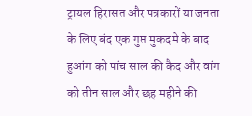ट्रायल हिरासत और पत्रकारों या जनता के लिए बंद एक गुप्त मुकदमे के बाद हुआंग को पांच साल की कैद और वांग को तीन साल और छह महीने की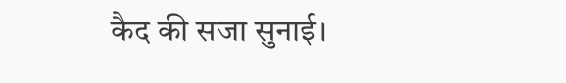कैद की सजा सुनाई।